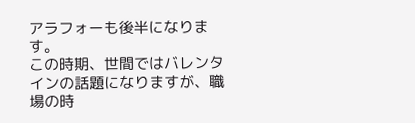アラフォーも後半になります。
この時期、世間ではバレンタインの話題になりますが、職場の時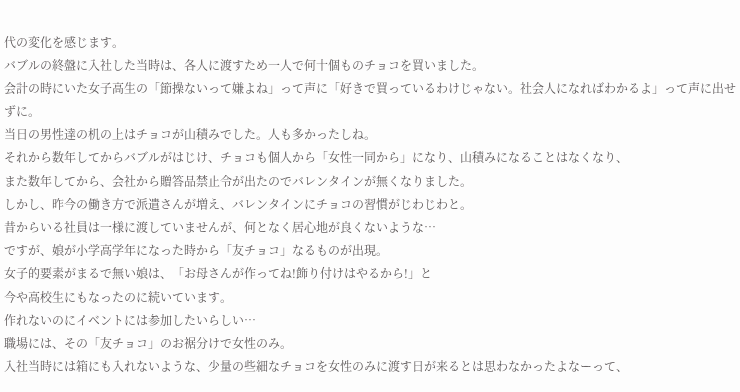代の変化を感じます。
バブルの終盤に入社した当時は、各人に渡すため一人で何十個ものチョコを買いました。
会計の時にいた女子高生の「節操ないって嫌よね」って声に「好きで買っているわけじゃない。社会人になればわかるよ」って声に出せずに。
当日の男性達の机の上はチョコが山積みでした。人も多かったしね。
それから数年してからバブルがはじけ、チョコも個人から「女性一同から」になり、山積みになることはなくなり、
また数年してから、会社から贈答品禁止令が出たのでバレンタインが無くなりました。
しかし、昨今の働き方で派遣さんが増え、バレンタインにチョコの習慣がじわじわと。
昔からいる社員は一様に渡していませんが、何となく居心地が良くないような…
ですが、娘が小学高学年になった時から「友チョコ」なるものが出現。
女子的要素がまるで無い娘は、「お母さんが作ってね!飾り付けはやるから!」と
今や高校生にもなったのに続いています。
作れないのにイベントには参加したいらしい…
職場には、その「友チョコ」のお裾分けで女性のみ。
入社当時には箱にも入れないような、少量の些細なチョコを女性のみに渡す日が来るとは思わなかったよなーって、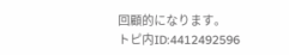回顧的になります。
トピ内ID:4412492596